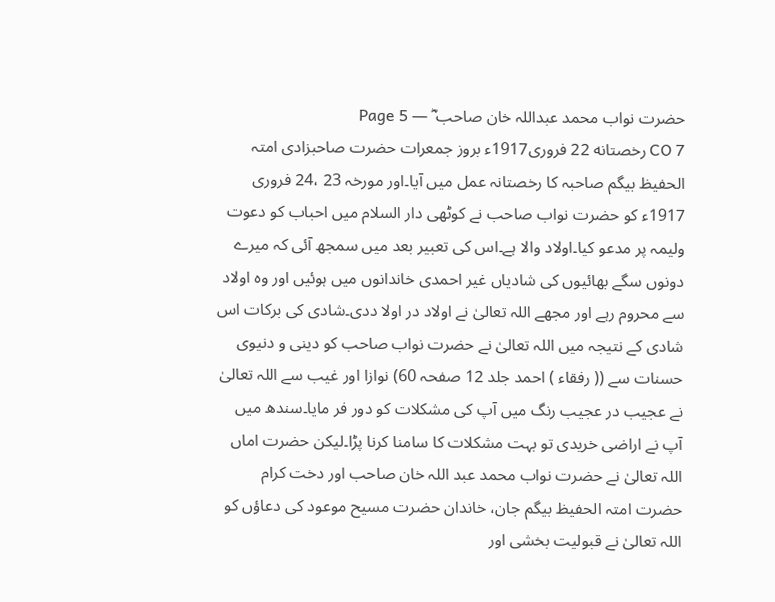حضرت نواب محمد عبداللہ خان صاحب ؓ — Page 5
7 CO رخصتانه 22 فروری1917ء بروز جمعرات حضرت صاحبزادی امتہ الحفیظ بیگم صاحبہ کا رخصتانہ عمل میں آیا۔اور مورخہ 23 ،24 فروری 1917ء کو حضرت نواب صاحب نے کوٹھی دار السلام میں احباب کو دعوت ولیمہ پر مدعو کیا۔اولاد والا ہے۔اس کی تعبیر بعد میں سمجھ آئی کہ میرے دونوں سگے بھائیوں کی شادیاں غیر احمدی خاندانوں میں ہوئیں اور وہ اولاد سے محروم رہے اور مجھے اللہ تعالیٰ نے اولاد در اولا ددی۔شادی کی برکات اس شادی کے نتیجہ میں اللہ تعالیٰ نے حضرت نواب صاحب کو دینی و دنیوی حسنات سے (( رفقاء ) احمد جلد 12 صفحہ 60) نوازا اور غیب سے اللہ تعالیٰ نے عجیب در عجیب رنگ میں آپ کی مشکلات کو دور فر مایا۔سندھ میں آپ نے اراضی خریدی تو بہت مشکلات کا سامنا کرنا پڑا۔لیکن حضرت اماں اللہ تعالیٰ نے حضرت نواب محمد عبد اللہ خان صاحب اور دخت کرام حضرت امتہ الحفیظ بیگم جان، خاندان حضرت مسیح موعود کی دعاؤں کو اللہ تعالیٰ نے قبولیت بخشی اور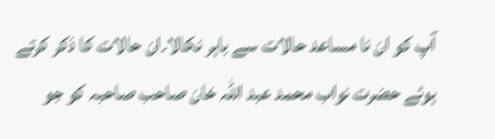آپ کو ان نا مساعد حالات سے باہر نکالا۔ان حالات کا ذکر کرتے ہوئے حضرت نواب محمد عبد اللہ خان صاحب صاحبہ کو جو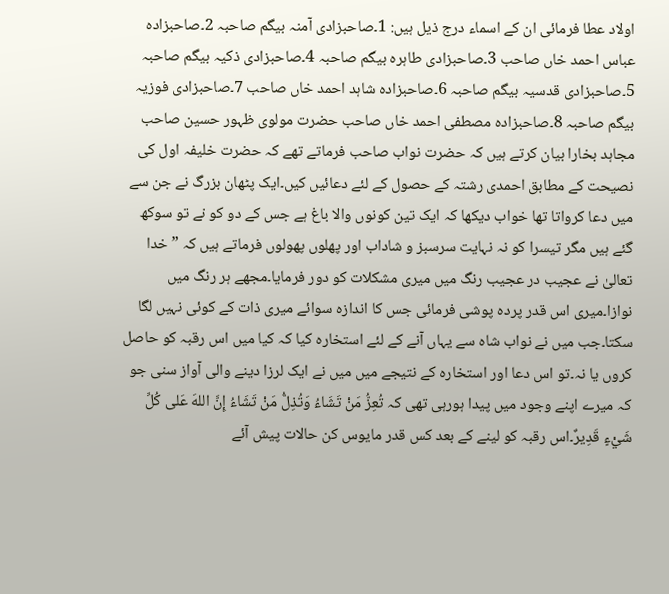اولاد عطا فرمائی ان کے اسماء درج ذیل ہیں: 1۔صاحبزادی آمنہ بیگم صاحبہ 2۔صاحبزادہ عباس احمد خاں صاحب 3۔صاحبزادی طاہرہ بیگم صاحبہ 4۔صاحبزادی ذکیہ بیگم صاحبہ 5۔صاحبزادی قدسیہ بیگم صاحبہ 6۔صاحبزادہ شاہد احمد خاں صاحب 7۔صاحبزادی فوزیہ بیگم صاحبہ 8۔صاحبزادہ مصطفی احمد خاں صاحب حضرت مولوی ظہور حسین صاحب مجاہد بخارا بیان کرتے ہیں کہ حضرت نواب صاحب فرماتے تھے کہ حضرت خلیفہ اول کی نصیحت کے مطابق احمدی رشتہ کے حصول کے لئے دعائیں کیں۔ایک پٹھان بزرگ نے جن سے میں دعا کرواتا تھا خواب دیکھا کہ ایک تین کونوں والا باغ ہے جس کے دو کو نے تو سوکھ گئے ہیں مگر تیسرا کو نہ نہایت سرسبز و شاداب اور پھلوں پھولوں فرماتے ہیں کہ ” خدا تعالیٰ نے عجیب در عجیب رنگ میں میری مشکلات کو دور فرمایا۔مجھے ہر رنگ میں نوازا۔میری اس قدر پردہ پوشی فرمائی جس کا اندازہ سوائے میری ذات کے کوئی نہیں لگا سکتا۔جب میں نے نواب شاہ سے یہاں آنے کے لئے استخارہ کیا کہ کیا میں اس رقبہ کو حاصل کروں یا نہ۔تو اس دعا اور استخارہ کے نتیجے میں میں نے ایک لرزا دینے والی آواز سنی جو کہ میرے اپنے وجود میں پیدا ہورہی تھی کہ تُعِزُّ مَنْ تَشَاءُ وَتُذِلُّ مَنْ تَشَاءُ إِنَّ اللهَ عَلى كُلِّ شَيْءٍ قَدِيرٌ۔اس رقبہ کو لینے کے بعد کس قدر مایوس کن حالات پیش آئے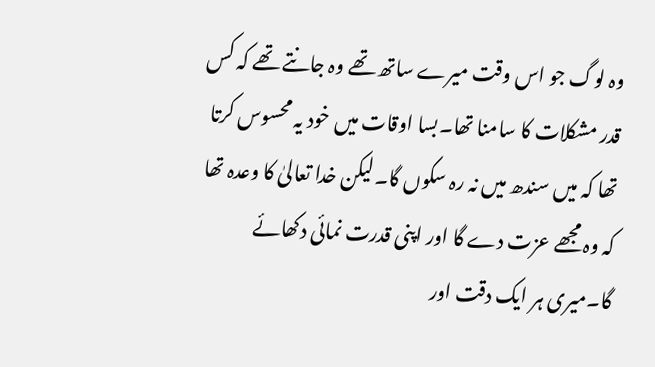وہ لوگ جو اس وقت میرے ساتھ تھے وہ جانتے تھے کہ کس قدر مشکلات کا سامنا تھا۔بسا اوقات میں خود یہ محسوس کرتا تھا کہ میں سندھ میں نہ رہ سکوں گا۔لیکن خدا تعالیٰ کا وعدہ تھا کہ وہ مجھے عزت دے گا اور اپنی قدرت نمائی دکھائے گا۔میری ہر ایک دقت اور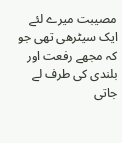مصیبت میرے لئے ایک سیٹرھی تھی جو کہ مجھے رفعت اور بلندی کی طرف لے جاتی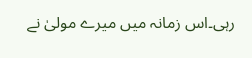رہی۔اس زمانہ میں میرے مولیٰ نے